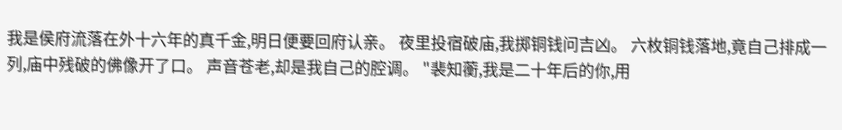我是侯府流落在外十六年的真千金,明日便要回府认亲。 夜里投宿破庙,我掷铜钱问吉凶。 六枚铜钱落地,竟自己排成一列,庙中残破的佛像开了口。 声音苍老,却是我自己的腔调。 "裴知蘅,我是二十年后的你,用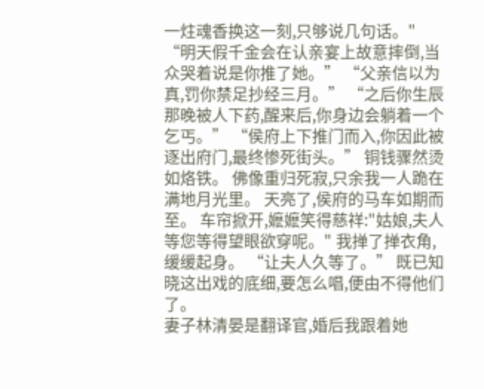一炷魂香换这一刻,只够说几句话。" “明天假千金会在认亲宴上故意摔倒,当众哭着说是你推了她。” “父亲信以为真,罚你禁足抄经三月。” “之后你生辰那晚被人下药,醒来后,你身边会躺着一个乞丐。” “侯府上下推门而入,你因此被逐出府门,最终惨死街头。” 铜钱骤然烫如烙铁。 佛像重归死寂,只余我一人跪在满地月光里。 天亮了,侯府的马车如期而至。 车帘掀开,嬷嬷笑得慈祥:"姑娘,夫人等您等得望眼欲穿呢。" 我掸了掸衣角,缓缓起身。 “让夫人久等了。” 既已知晓这出戏的底细,要怎么唱,便由不得他们了。
妻子林清晏是翻译官,婚后我跟着她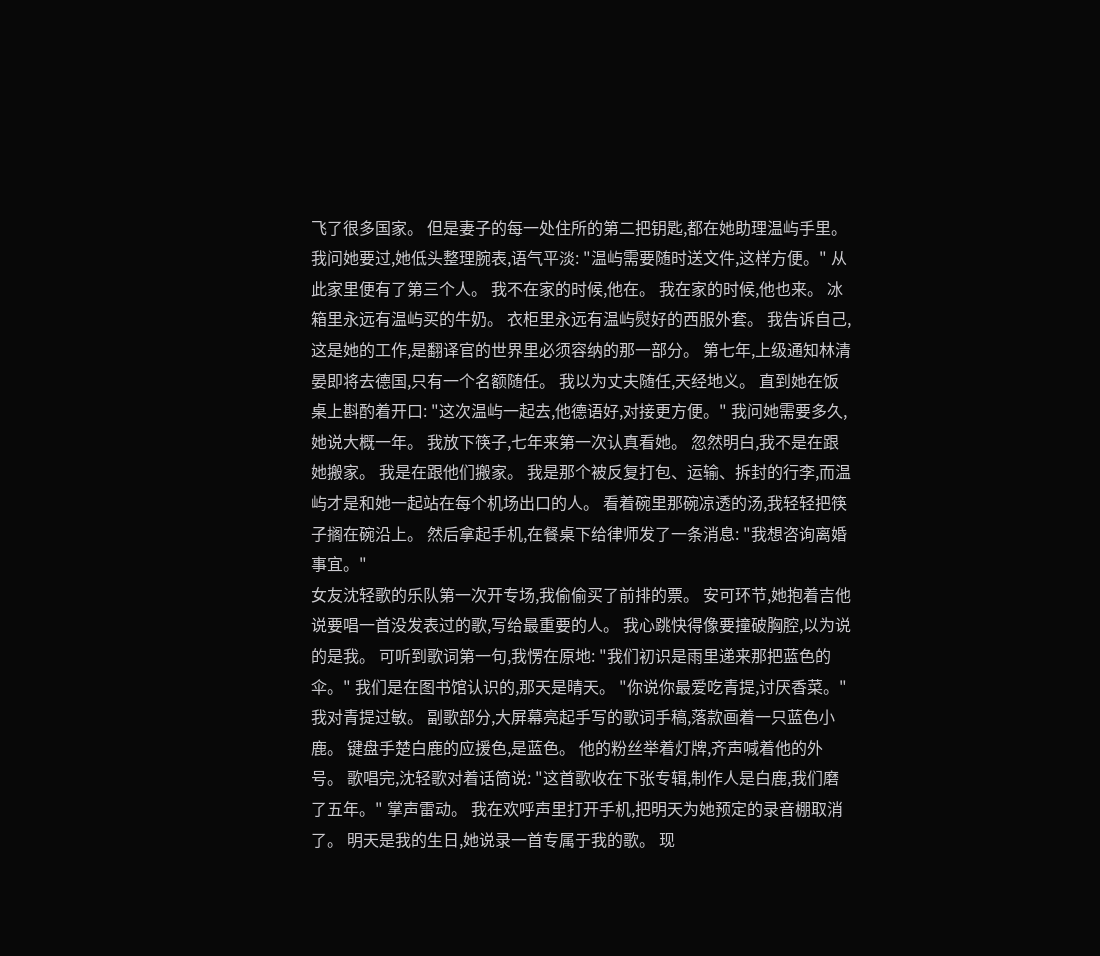飞了很多国家。 但是妻子的每一处住所的第二把钥匙,都在她助理温屿手里。 我问她要过,她低头整理腕表,语气平淡: "温屿需要随时送文件,这样方便。" 从此家里便有了第三个人。 我不在家的时候,他在。 我在家的时候,他也来。 冰箱里永远有温屿买的牛奶。 衣柜里永远有温屿熨好的西服外套。 我告诉自己,这是她的工作,是翻译官的世界里必须容纳的那一部分。 第七年,上级通知林清晏即将去德国,只有一个名额随任。 我以为丈夫随任,天经地义。 直到她在饭桌上斟酌着开口: "这次温屿一起去,他德语好,对接更方便。" 我问她需要多久,她说大概一年。 我放下筷子,七年来第一次认真看她。 忽然明白,我不是在跟她搬家。 我是在跟他们搬家。 我是那个被反复打包、运输、拆封的行李,而温屿才是和她一起站在每个机场出口的人。 看着碗里那碗凉透的汤,我轻轻把筷子搁在碗沿上。 然后拿起手机,在餐桌下给律师发了一条消息: "我想咨询离婚事宜。"
女友沈轻歌的乐队第一次开专场,我偷偷买了前排的票。 安可环节,她抱着吉他说要唱一首没发表过的歌,写给最重要的人。 我心跳快得像要撞破胸腔,以为说的是我。 可听到歌词第一句,我愣在原地: "我们初识是雨里递来那把蓝色的伞。" 我们是在图书馆认识的,那天是晴天。 "你说你最爱吃青提,讨厌香菜。" 我对青提过敏。 副歌部分,大屏幕亮起手写的歌词手稿,落款画着一只蓝色小鹿。 键盘手楚白鹿的应援色,是蓝色。 他的粉丝举着灯牌,齐声喊着他的外号。 歌唱完,沈轻歌对着话筒说: "这首歌收在下张专辑,制作人是白鹿,我们磨了五年。" 掌声雷动。 我在欢呼声里打开手机,把明天为她预定的录音棚取消了。 明天是我的生日,她说录一首专属于我的歌。 现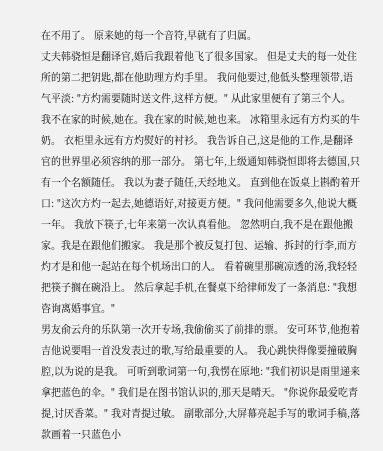在不用了。 原来她的每一个音符,早就有了归属。
丈夫韩骁恒是翻译官,婚后我跟着他飞了很多国家。 但是丈夫的每一处住所的第二把钥匙,都在他助理方灼手里。 我问他要过,他低头整理领带,语气平淡: "方灼需要随时送文件,这样方便。" 从此家里便有了第三个人。 我不在家的时候,她在。我在家的时候,她也来。 冰箱里永远有方灼买的牛奶。 衣柜里永远有方灼熨好的衬衫。 我告诉自己,这是他的工作,是翻译官的世界里必须容纳的那一部分。 第七年,上级通知韩骁恒即将去德国,只有一个名额随任。 我以为妻子随任,天经地义。 直到他在饭桌上斟酌着开口: "这次方灼一起去,她德语好,对接更方便。" 我问他需要多久,他说大概一年。 我放下筷子,七年来第一次认真看他。 忽然明白,我不是在跟他搬家。我是在跟他们搬家。 我是那个被反复打包、运输、拆封的行李,而方灼才是和他一起站在每个机场出口的人。 看着碗里那碗凉透的汤,我轻轻把筷子搁在碗沿上。 然后拿起手机,在餐桌下给律师发了一条消息: "我想咨询离婚事宜。"
男友俞云舟的乐队第一次开专场,我偷偷买了前排的票。 安可环节,他抱着吉他说要唱一首没发表过的歌,写给最重要的人。 我心跳快得像要撞破胸腔,以为说的是我。 可听到歌词第一句,我愣在原地: "我们初识是雨里递来拿把蓝色的伞。" 我们是在图书馆认识的,那天是晴天。 "你说你最爱吃青提,讨厌香菜。" 我对青提过敏。 副歌部分,大屏幕亮起手写的歌词手稿,落款画着一只蓝色小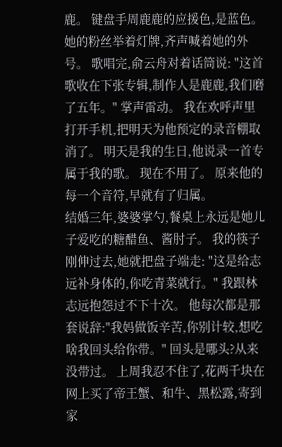鹿。 键盘手周鹿鹿的应援色,是蓝色。 她的粉丝举着灯牌,齐声喊着她的外号。 歌唱完,俞云舟对着话筒说: "这首歌收在下张专辑,制作人是鹿鹿,我们磨了五年。" 掌声雷动。 我在欢呼声里打开手机,把明天为他预定的录音棚取消了。 明天是我的生日,他说录一首专属于我的歌。 现在不用了。 原来他的每一个音符,早就有了归属。
结婚三年,婆婆掌勺,餐桌上永远是她儿子爱吃的糖醋鱼、酱肘子。 我的筷子刚伸过去,她就把盘子端走: "这是给志远补身体的,你吃青菜就行。" 我跟林志远抱怨过不下十次。 他每次都是那套说辞:"我妈做饭辛苦,你别计较,想吃啥我回头给你带。" 回头是哪头?从来没带过。 上周我忍不住了,花两千块在网上买了帝王蟹、和牛、黑松露,寄到家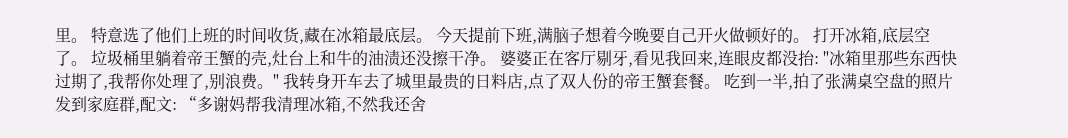里。 特意选了他们上班的时间收货,藏在冰箱最底层。 今天提前下班,满脑子想着今晚要自己开火做顿好的。 打开冰箱,底层空了。 垃圾桶里躺着帝王蟹的壳,灶台上和牛的油渍还没擦干净。 婆婆正在客厅剔牙,看见我回来,连眼皮都没抬: "冰箱里那些东西快过期了,我帮你处理了,别浪费。" 我转身开车去了城里最贵的日料店,点了双人份的帝王蟹套餐。 吃到一半,拍了张满桌空盘的照片发到家庭群,配文: “多谢妈帮我清理冰箱,不然我还舍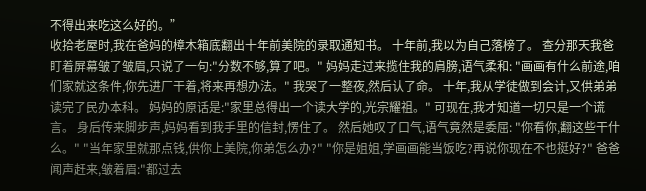不得出来吃这么好的。”
收拾老屋时,我在爸妈的樟木箱底翻出十年前美院的录取通知书。 十年前,我以为自己落榜了。 查分那天我爸盯着屏幕皱了皱眉,只说了一句:"分数不够,算了吧。" 妈妈走过来揽住我的肩膀,语气柔和: "画画有什么前途,咱们家就这条件,你先进厂干着,将来再想办法。" 我哭了一整夜,然后认了命。 十年,我从学徒做到会计,又供弟弟读完了民办本科。 妈妈的原话是:"家里总得出一个读大学的,光宗耀祖。" 可现在,我才知道一切只是一个谎言。 身后传来脚步声,妈妈看到我手里的信封,愣住了。 然后她叹了口气,语气竟然是委屈: "你看你,翻这些干什么。" "当年家里就那点钱,供你上美院,你弟怎么办?" "你是姐姐,学画画能当饭吃?再说你现在不也挺好?" 爸爸闻声赶来,皱着眉:"都过去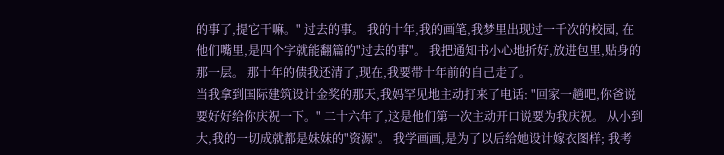的事了,提它干嘛。" 过去的事。 我的十年,我的画笔,我梦里出现过一千次的校园, 在他们嘴里,是四个字就能翻篇的"过去的事"。 我把通知书小心地折好,放进包里,贴身的那一层。 那十年的债我还清了,现在,我要带十年前的自己走了。
当我拿到国际建筑设计金奖的那天,我妈罕见地主动打来了电话: "回家一趟吧,你爸说要好好给你庆祝一下。" 二十六年了,这是他们第一次主动开口说要为我庆祝。 从小到大,我的一切成就都是妹妹的"资源"。 我学画画,是为了以后给她设计嫁衣图样; 我考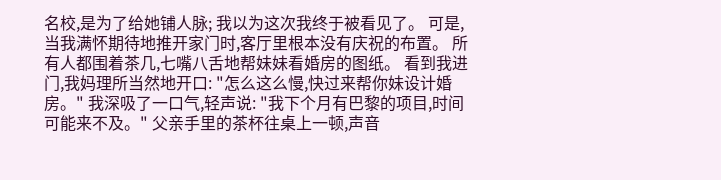名校,是为了给她铺人脉; 我以为这次我终于被看见了。 可是,当我满怀期待地推开家门时,客厅里根本没有庆祝的布置。 所有人都围着茶几,七嘴八舌地帮妹妹看婚房的图纸。 看到我进门,我妈理所当然地开口: "怎么这么慢,快过来帮你妹设计婚房。" 我深吸了一口气,轻声说: "我下个月有巴黎的项目,时间可能来不及。" 父亲手里的茶杯往桌上一顿,声音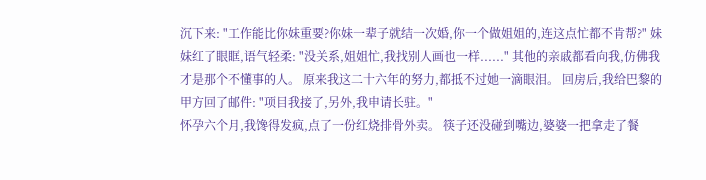沉下来: "工作能比你妹重要?你妹一辈子就结一次婚,你一个做姐姐的,连这点忙都不肯帮?" 妹妹红了眼眶,语气轻柔: "没关系,姐姐忙,我找别人画也一样......" 其他的亲戚都看向我,仿佛我才是那个不懂事的人。 原来我这二十六年的努力,都抵不过她一滴眼泪。 回房后,我给巴黎的甲方回了邮件: "项目我接了,另外,我申请长驻。"
怀孕六个月,我馋得发疯,点了一份红烧排骨外卖。 筷子还没碰到嘴边,婆婆一把拿走了餐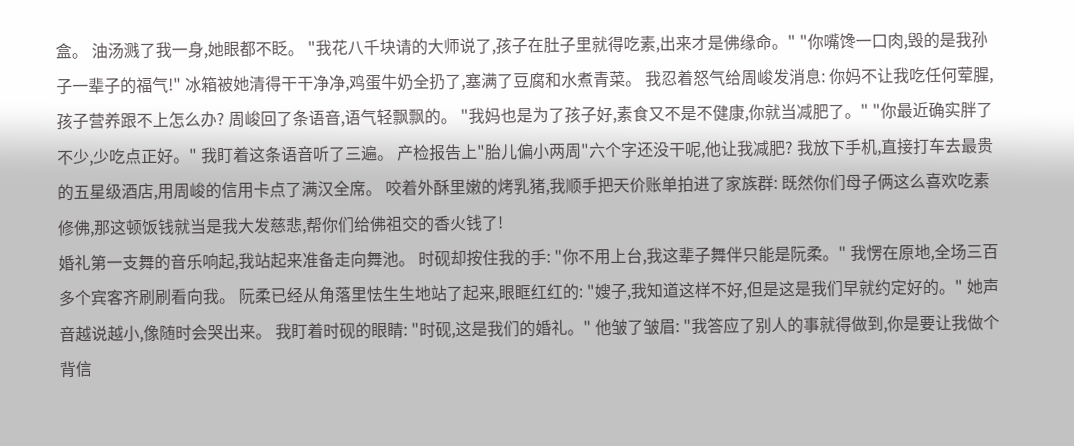盒。 油汤溅了我一身,她眼都不眨。 "我花八千块请的大师说了,孩子在肚子里就得吃素,出来才是佛缘命。" "你嘴馋一口肉,毁的是我孙子一辈子的福气!" 冰箱被她清得干干净净,鸡蛋牛奶全扔了,塞满了豆腐和水煮青菜。 我忍着怒气给周峻发消息: 你妈不让我吃任何荤腥,孩子营养跟不上怎么办? 周峻回了条语音,语气轻飘飘的。 "我妈也是为了孩子好,素食又不是不健康,你就当减肥了。" "你最近确实胖了不少,少吃点正好。" 我盯着这条语音听了三遍。 产检报告上"胎儿偏小两周"六个字还没干呢,他让我减肥? 我放下手机,直接打车去最贵的五星级酒店,用周峻的信用卡点了满汉全席。 咬着外酥里嫩的烤乳猪,我顺手把天价账单拍进了家族群: 既然你们母子俩这么喜欢吃素修佛,那这顿饭钱就当是我大发慈悲,帮你们给佛祖交的香火钱了!
婚礼第一支舞的音乐响起,我站起来准备走向舞池。 时砚却按住我的手: "你不用上台,我这辈子舞伴只能是阮柔。" 我愣在原地,全场三百多个宾客齐刷刷看向我。 阮柔已经从角落里怯生生地站了起来,眼眶红红的: "嫂子,我知道这样不好,但是这是我们早就约定好的。" 她声音越说越小,像随时会哭出来。 我盯着时砚的眼睛: "时砚,这是我们的婚礼。" 他皱了皱眉: "我答应了别人的事就得做到,你是要让我做个背信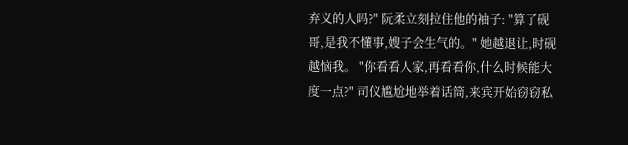弃义的人吗?" 阮柔立刻拉住他的袖子: "算了砚哥,是我不懂事,嫂子会生气的。" 她越退让,时砚越恼我。 "你看看人家,再看看你,什么时候能大度一点?" 司仪尴尬地举着话筒,来宾开始窃窃私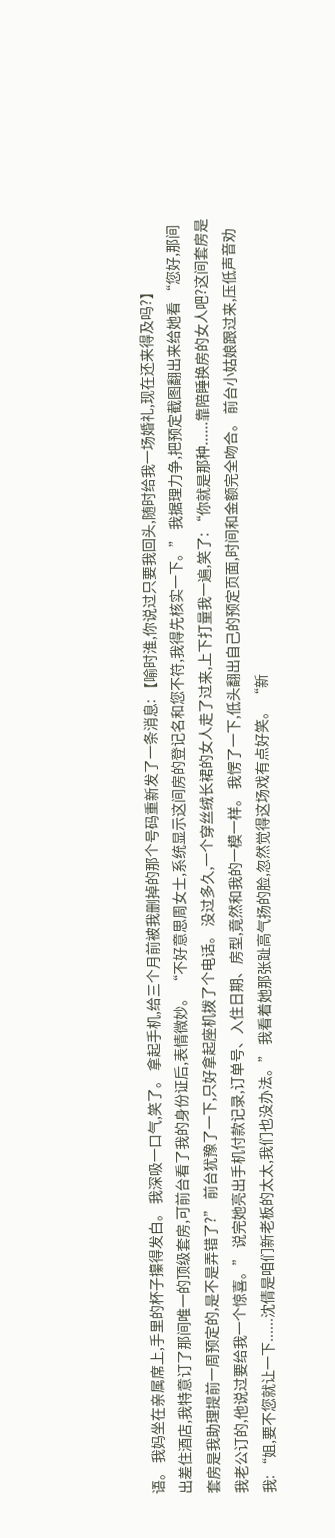语。 我妈坐在亲属席上,手里的杯子攥得发白。 我深吸一口气,笑了。 拿起手机,给三个月前被我删掉的那个号码重新发了一条消息: 【喻时淮,你说过只要我回头,随时给我一场婚礼,现在还来得及吗?】
出差住酒店,我特意订了那间唯一的顶级套房,可前台看了我的身份证后,表情微妙。 “不好意思周女士,系统显示这间房的登记名和您不符,我得先核实一下。” 我据理力争,把预定截图翻出来给她看 “您好,那间套房是我助理提前一周预定的,是不是弄错了?” 前台犹豫了一下,只好拿起座机拨了个电话。 没过多久,一个穿丝绒长裙的女人走了过来,上下打量我一遍,笑了: “你就是那种......靠陪睡换房的女人吧?这间套房是我老公订的,他说过要给我一个惊喜。” 说完她亮出手机付款记录,订单号、入住日期、房型,竟然和我的一模一样。 我愣了一下,低头翻出自己的预定页面,时间和金额完全吻合。 前台小姑娘跟过来,压低声音劝我: “姐,要不您就让一下......沈倩是咱们新老板的太太,我们也没办法。” 我看着她那张趾高气扬的脸,忽然觉得这场戏有点好笑。 “新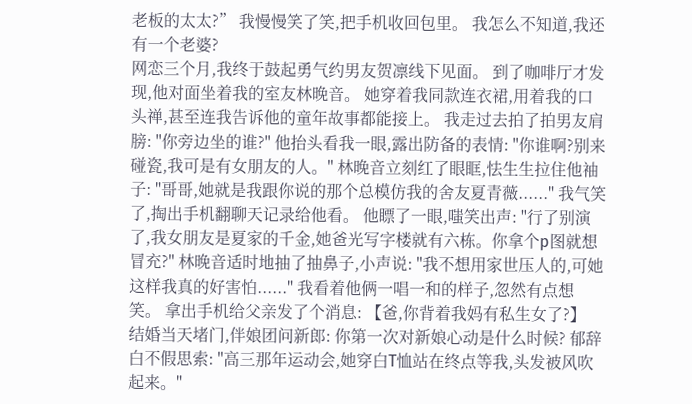老板的太太?” 我慢慢笑了笑,把手机收回包里。 我怎么不知道,我还有一个老婆?
网恋三个月,我终于鼓起勇气约男友贺凛线下见面。 到了咖啡厅才发现,他对面坐着我的室友林晚音。 她穿着我同款连衣裙,用着我的口头禅,甚至连我告诉他的童年故事都能接上。 我走过去拍了拍男友肩膀: "你旁边坐的谁?" 他抬头看我一眼,露出防备的表情: "你谁啊?别来碰瓷,我可是有女朋友的人。" 林晚音立刻红了眼眶,怯生生拉住他袖子: "哥哥,她就是我跟你说的那个总模仿我的舍友夏青薇......" 我气笑了,掏出手机翻聊天记录给他看。 他瞟了一眼,嗤笑出声: "行了别演了,我女朋友是夏家的千金,她爸光写字楼就有六栋。你拿个p图就想冒充?" 林晚音适时地抽了抽鼻子,小声说: "我不想用家世压人的,可她这样我真的好害怕......" 我看着他俩一唱一和的样子,忽然有点想笑。 拿出手机给父亲发了个消息: 【爸,你背着我妈有私生女了?】
结婚当天堵门,伴娘团问新郎: 你第一次对新娘心动是什么时候? 郁辞白不假思索: "高三那年运动会,她穿白T恤站在终点等我,头发被风吹起来。"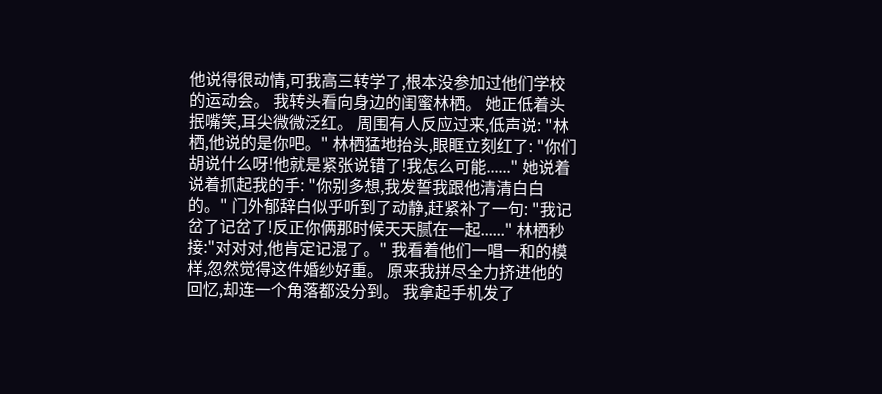他说得很动情,可我高三转学了,根本没参加过他们学校的运动会。 我转头看向身边的闺蜜林栖。 她正低着头抿嘴笑,耳尖微微泛红。 周围有人反应过来,低声说: "林栖,他说的是你吧。" 林栖猛地抬头,眼眶立刻红了: "你们胡说什么呀!他就是紧张说错了!我怎么可能......" 她说着说着抓起我的手: "你别多想,我发誓我跟他清清白白的。" 门外郁辞白似乎听到了动静,赶紧补了一句: "我记岔了记岔了!反正你俩那时候天天腻在一起......" 林栖秒接:"对对对,他肯定记混了。" 我看着他们一唱一和的模样,忽然觉得这件婚纱好重。 原来我拼尽全力挤进他的回忆,却连一个角落都没分到。 我拿起手机发了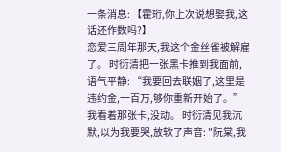一条消息: 【霍珩,你上次说想娶我,这话还作数吗?】
恋爱三周年那天,我这个金丝雀被解雇了。 时衍清把一张黑卡推到我面前,语气平静: “我要回去联姻了,这里是违约金,一百万,够你重新开始了。” 我看着那张卡,没动。 时衍清见我沉默,以为我要哭,放软了声音: "阮棠,我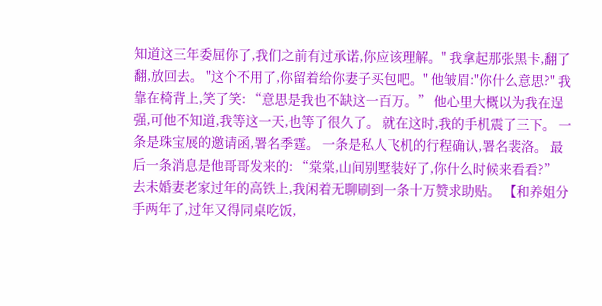知道这三年委屈你了,我们之前有过承诺,你应该理解。" 我拿起那张黑卡,翻了翻,放回去。 "这个不用了,你留着给你妻子买包吧。" 他皱眉:"你什么意思?" 我靠在椅背上,笑了笑: “意思是我也不缺这一百万。” 他心里大概以为我在逞强,可他不知道,我等这一天,也等了很久了。 就在这时,我的手机震了三下。 一条是珠宝展的邀请函,署名季霆。 一条是私人飞机的行程确认,署名裴洛。 最后一条消息是他哥哥发来的: “棠棠,山间别墅装好了,你什么时候来看看?”
去未婚妻老家过年的高铁上,我闲着无聊刷到一条十万赞求助贴。 【和养姐分手两年了,过年又得同桌吃饭,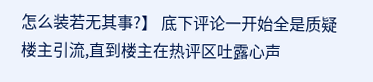怎么装若无其事?】 底下评论一开始全是质疑楼主引流,直到楼主在热评区吐露心声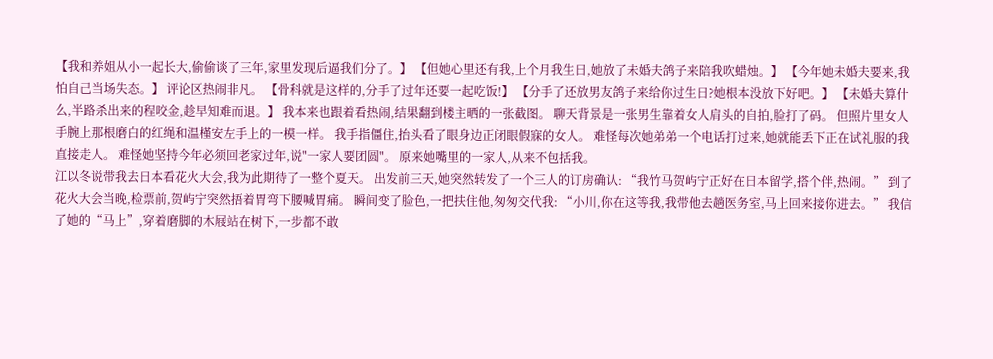【我和养姐从小一起长大,偷偷谈了三年,家里发现后逼我们分了。】 【但她心里还有我,上个月我生日,她放了未婚夫鸽子来陪我吹蜡烛。】 【今年她未婚夫要来,我怕自己当场失态。】 评论区热闹非凡。 【骨科就是这样的,分手了过年还要一起吃饭!】 【分手了还放男友鸽子来给你过生日?她根本没放下好吧。】 【未婚夫算什么,半路杀出来的程咬金,趁早知难而退。】 我本来也跟着看热闹,结果翻到楼主晒的一张截图。 聊天背景是一张男生靠着女人肩头的自拍,脸打了码。 但照片里女人手腕上那根磨白的红绳和温槿安左手上的一模一样。 我手指僵住,抬头看了眼身边正闭眼假寐的女人。 难怪每次她弟弟一个电话打过来,她就能丢下正在试礼服的我直接走人。 难怪她坚持今年必须回老家过年,说"一家人要团圆"。 原来她嘴里的一家人,从来不包括我。
江以冬说带我去日本看花火大会,我为此期待了一整个夏天。 出发前三天,她突然转发了一个三人的订房确认: “我竹马贺屿宁正好在日本留学,搭个伴,热闹。” 到了花火大会当晚,检票前,贺屿宁突然捂着胃弯下腰喊胃痛。 瞬间变了脸色,一把扶住他,匆匆交代我: “小川,你在这等我,我带他去趟医务室,马上回来接你进去。” 我信了她的“马上”,穿着磨脚的木屐站在树下,一步都不敢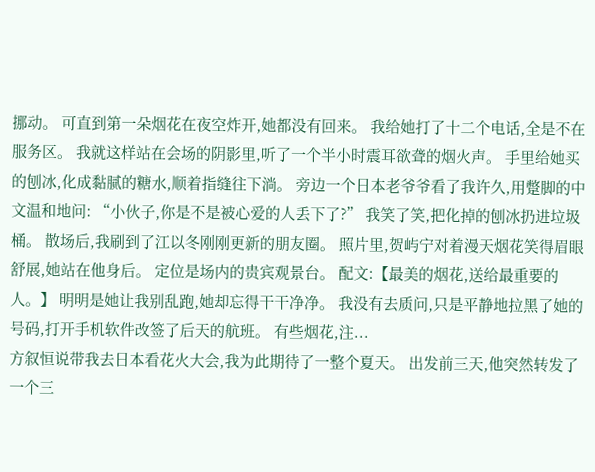挪动。 可直到第一朵烟花在夜空炸开,她都没有回来。 我给她打了十二个电话,全是不在服务区。 我就这样站在会场的阴影里,听了一个半小时震耳欲聋的烟火声。 手里给她买的刨冰,化成黏腻的糖水,顺着指缝往下淌。 旁边一个日本老爷爷看了我许久,用蹩脚的中文温和地问: “小伙子,你是不是被心爱的人丢下了?” 我笑了笑,把化掉的刨冰扔进垃圾桶。 散场后,我刷到了江以冬刚刚更新的朋友圈。 照片里,贺屿宁对着漫天烟花笑得眉眼舒展,她站在他身后。 定位是场内的贵宾观景台。 配文:【最美的烟花,送给最重要的人。】 明明是她让我别乱跑,她却忘得干干净净。 我没有去质问,只是平静地拉黑了她的号码,打开手机软件改签了后天的航班。 有些烟花,注...
方叙恒说带我去日本看花火大会,我为此期待了一整个夏天。 出发前三天,他突然转发了一个三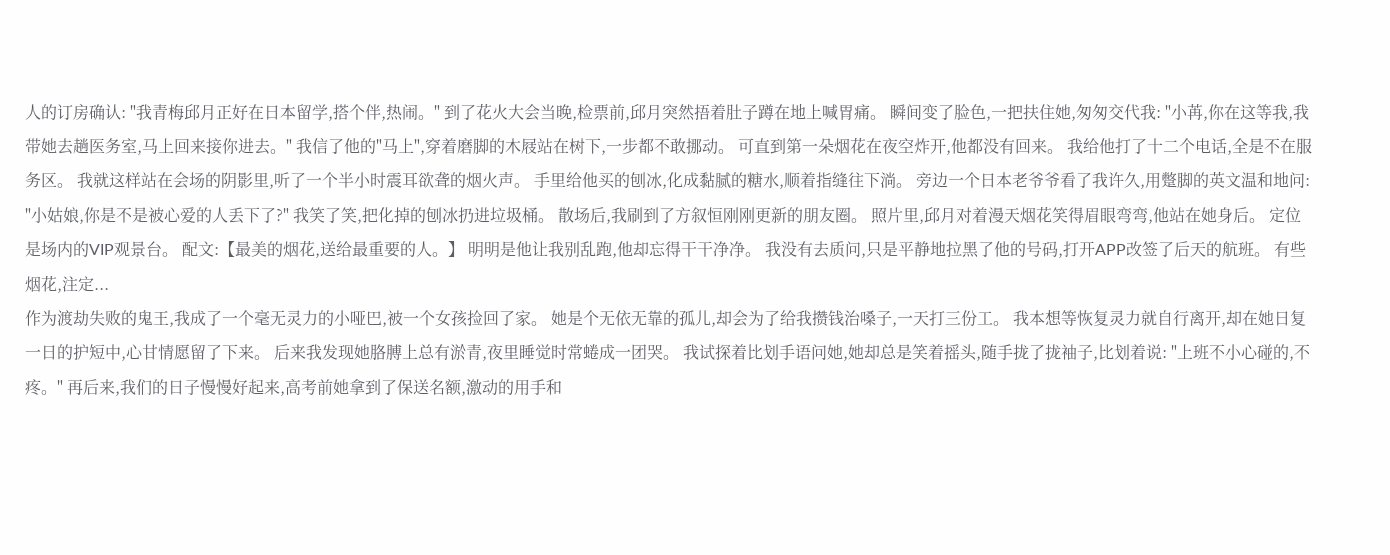人的订房确认: "我青梅邱月正好在日本留学,搭个伴,热闹。" 到了花火大会当晚,检票前,邱月突然捂着肚子蹲在地上喊胃痛。 瞬间变了脸色,一把扶住她,匆匆交代我: "小苒,你在这等我,我带她去趟医务室,马上回来接你进去。" 我信了他的"马上",穿着磨脚的木屐站在树下,一步都不敢挪动。 可直到第一朵烟花在夜空炸开,他都没有回来。 我给他打了十二个电话,全是不在服务区。 我就这样站在会场的阴影里,听了一个半小时震耳欲聋的烟火声。 手里给他买的刨冰,化成黏腻的糖水,顺着指缝往下淌。 旁边一个日本老爷爷看了我许久,用蹩脚的英文温和地问: "小姑娘,你是不是被心爱的人丢下了?" 我笑了笑,把化掉的刨冰扔进垃圾桶。 散场后,我刷到了方叙恒刚刚更新的朋友圈。 照片里,邱月对着漫天烟花笑得眉眼弯弯,他站在她身后。 定位是场内的VIP观景台。 配文:【最美的烟花,送给最重要的人。】 明明是他让我别乱跑,他却忘得干干净净。 我没有去质问,只是平静地拉黑了他的号码,打开APP改签了后天的航班。 有些烟花,注定...
作为渡劫失败的鬼王,我成了一个毫无灵力的小哑巴,被一个女孩捡回了家。 她是个无依无靠的孤儿,却会为了给我攒钱治嗓子,一天打三份工。 我本想等恢复灵力就自行离开,却在她日复一日的护短中,心甘情愿留了下来。 后来我发现她胳膊上总有淤青,夜里睡觉时常蜷成一团哭。 我试探着比划手语问她,她却总是笑着摇头,随手拢了拢袖子,比划着说: "上班不小心碰的,不疼。" 再后来,我们的日子慢慢好起来,高考前她拿到了保送名额,激动的用手和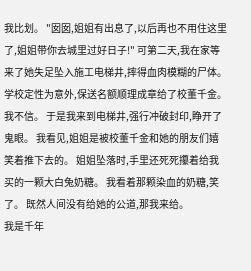我比划。 "囡囡,姐姐有出息了,以后再也不用住这里了,姐姐带你去城里过好日子!" 可第二天,我在家等来了她失足坠入施工电梯井,摔得血肉模糊的尸体。 学校定性为意外,保送名额顺理成章给了校董千金。 我不信。 于是我来到电梯井,强行冲破封印,睁开了鬼眼。 我看见,姐姐是被校董千金和她的朋友们嬉笑着推下去的。 姐姐坠落时,手里还死死攥着给我买的一颗大白兔奶糖。 我看着那颗染血的奶糖,笑了。 既然人间没有给她的公道,那我来给。
我是千年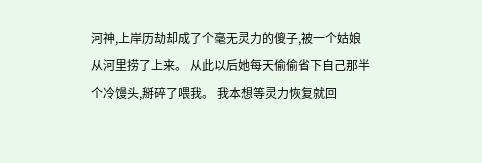河神,上岸历劫却成了个毫无灵力的傻子,被一个姑娘从河里捞了上来。 从此以后她每天偷偷省下自己那半个冷馒头,掰碎了喂我。 我本想等灵力恢复就回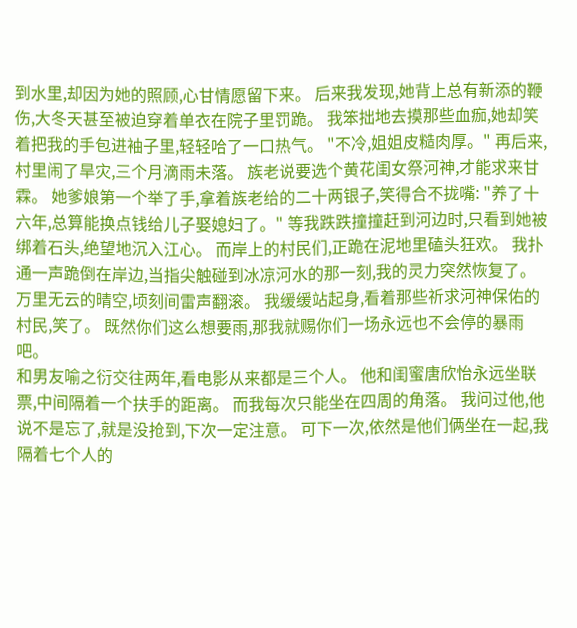到水里,却因为她的照顾,心甘情愿留下来。 后来我发现,她背上总有新添的鞭伤,大冬天甚至被迫穿着单衣在院子里罚跪。 我笨拙地去摸那些血痂,她却笑着把我的手包进袖子里,轻轻哈了一口热气。 "不冷,姐姐皮糙肉厚。" 再后来,村里闹了旱灾,三个月滴雨未落。 族老说要选个黄花闺女祭河神,才能求来甘霖。 她爹娘第一个举了手,拿着族老给的二十两银子,笑得合不拢嘴: "养了十六年,总算能换点钱给儿子娶媳妇了。" 等我跌跌撞撞赶到河边时,只看到她被绑着石头,绝望地沉入江心。 而岸上的村民们,正跪在泥地里磕头狂欢。 我扑通一声跪倒在岸边,当指尖触碰到冰凉河水的那一刻,我的灵力突然恢复了。 万里无云的晴空,顷刻间雷声翻滚。 我缓缓站起身,看着那些祈求河神保佑的村民,笑了。 既然你们这么想要雨,那我就赐你们一场永远也不会停的暴雨吧。
和男友喻之衍交往两年,看电影从来都是三个人。 他和闺蜜唐欣怡永远坐联票,中间隔着一个扶手的距离。 而我每次只能坐在四周的角落。 我问过他,他说不是忘了,就是没抢到,下次一定注意。 可下一次,依然是他们俩坐在一起,我隔着七个人的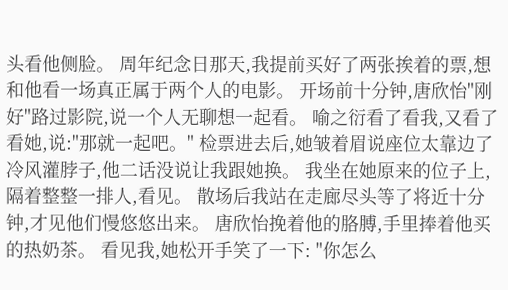头看他侧脸。 周年纪念日那天,我提前买好了两张挨着的票,想和他看一场真正属于两个人的电影。 开场前十分钟,唐欣怡"刚好"路过影院,说一个人无聊想一起看。 喻之衍看了看我,又看了看她,说:"那就一起吧。" 检票进去后,她皱着眉说座位太靠边了冷风灌脖子,他二话没说让我跟她换。 我坐在她原来的位子上,隔着整整一排人,看见。 散场后我站在走廊尽头等了将近十分钟,才见他们慢悠悠出来。 唐欣怡挽着他的胳膊,手里捧着他买的热奶茶。 看见我,她松开手笑了一下: "你怎么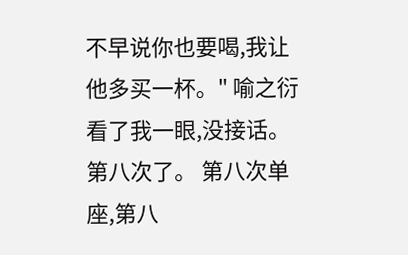不早说你也要喝,我让他多买一杯。" 喻之衍看了我一眼,没接话。 第八次了。 第八次单座,第八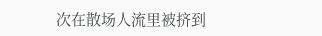次在散场人流里被挤到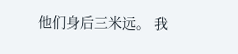他们身后三米远。 我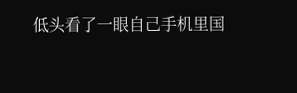低头看了一眼自己手机里国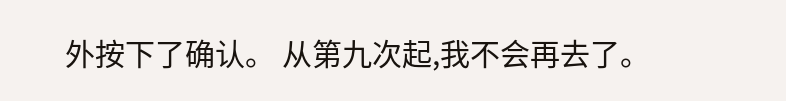外按下了确认。 从第九次起,我不会再去了。